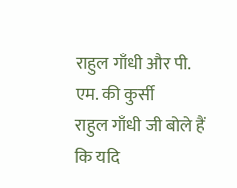राहुल गाँधी और पी. एम. की कुर्सी
राहुल गाँधी जी बोले हैं कि यदि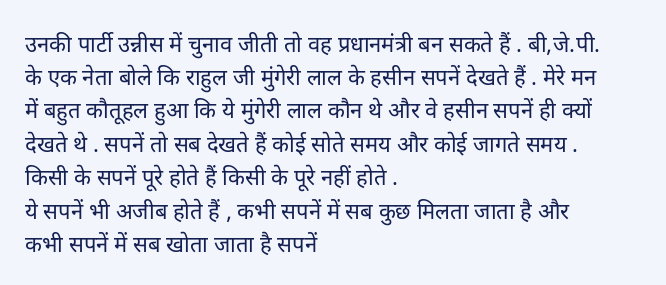उनकी पार्टी उन्नीस में चुनाव जीती तो वह प्रधानमंत्री बन सकते हैं . बी,जे.पी. के एक नेता बोले कि राहुल जी मुंगेरी लाल के हसीन सपनें देखते हैं . मेरे मन में बहुत कौतूहल हुआ कि ये मुंगेरी लाल कौन थे और वे हसीन सपनें ही क्यों देखते थे . सपनें तो सब देखते हैं कोई सोते समय और कोई जागते समय . किसी के सपनें पूरे होते हैं किसी के पूरे नहीं होते .
ये सपनें भी अजीब होते हैं , कभी सपनें में सब कुछ मिलता जाता है और कभी सपनें में सब खोता जाता है सपनें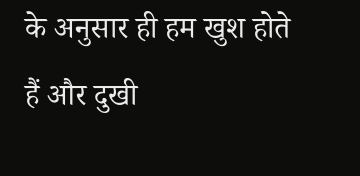के अनुसार ही हम खुश होते हैं और दुखी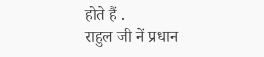होते हैं .
राहुल जी नें प्रधान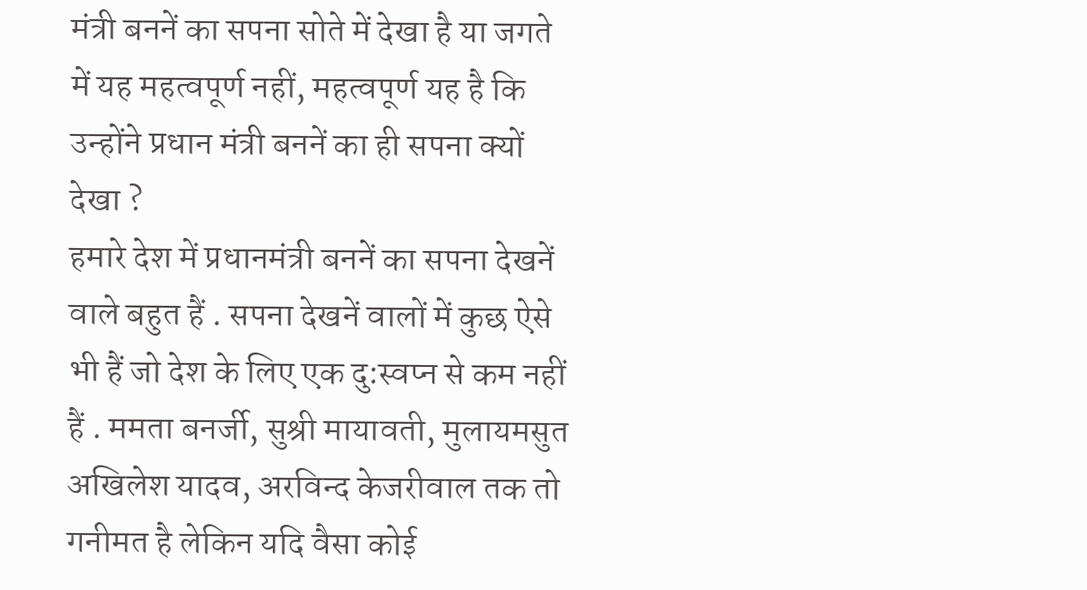मंत्री बननें का सपना सोते में देखा है या जगते में यह महत्वपूर्ण नहीं, महत्वपूर्ण यह है कि उन्होंने प्रधान मंत्री बननें का ही सपना क्यों देखा ?
हमारे देश में प्रधानमंत्री बननें का सपना देखनें वाले बहुत हैं . सपना देखनें वालों में कुछ ऐसे भी हैं जो देश के लिए एक दु:स्वप्न से कम नहीं हैं . ममता बनर्जी, सुश्री मायावती, मुलायमसुत अखिलेश यादव, अरविन्द केजरीवाल तक तो गनीमत है लेकिन यदि वैसा कोई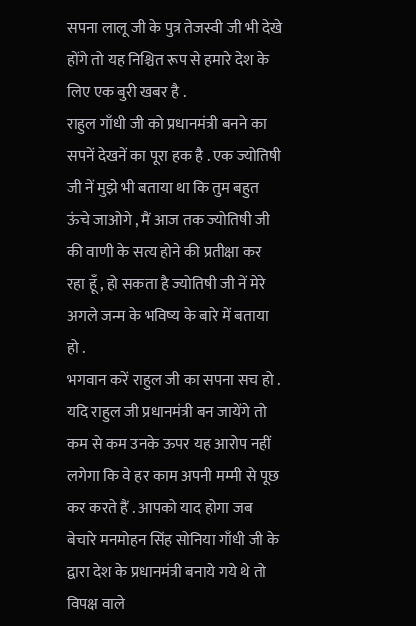सपना लालू जी के पुत्र तेजस्वी जी भी देखे होंगे तो यह निश्चित रूप से हमारे देश के लिए एक बुरी खबर है .
राहुल गाँधी जी को प्रधानमंत्री बनने का सपनें देखनें का पूरा हक है . एक ज्योतिषी जी नें मुझे भी बताया था कि तुम बहुत ऊंचे जाओगे , मैं आज तक ज्योतिषी जी की वाणी के सत्य होने की प्रतीक्षा कर रहा हूँ , हो सकता है ज्योतिषी जी नें मेरे अगले जन्म के भविष्य के बारे में बताया हो .
भगवान करें राहुल जी का सपना सच हो . यदि राहुल जी प्रधानमंत्री बन जायेंगे तो कम से कम उनके ऊपर यह आरोप नहीं लगेगा कि वे हर काम अपनी मम्मी से पूछ कर करते हैं . आपको याद होगा जब बेचारे मनमोहन सिंह सोनिया गाँधी जी के द्वारा देश के प्रधानमंत्री बनाये गये थे तो विपक्ष वाले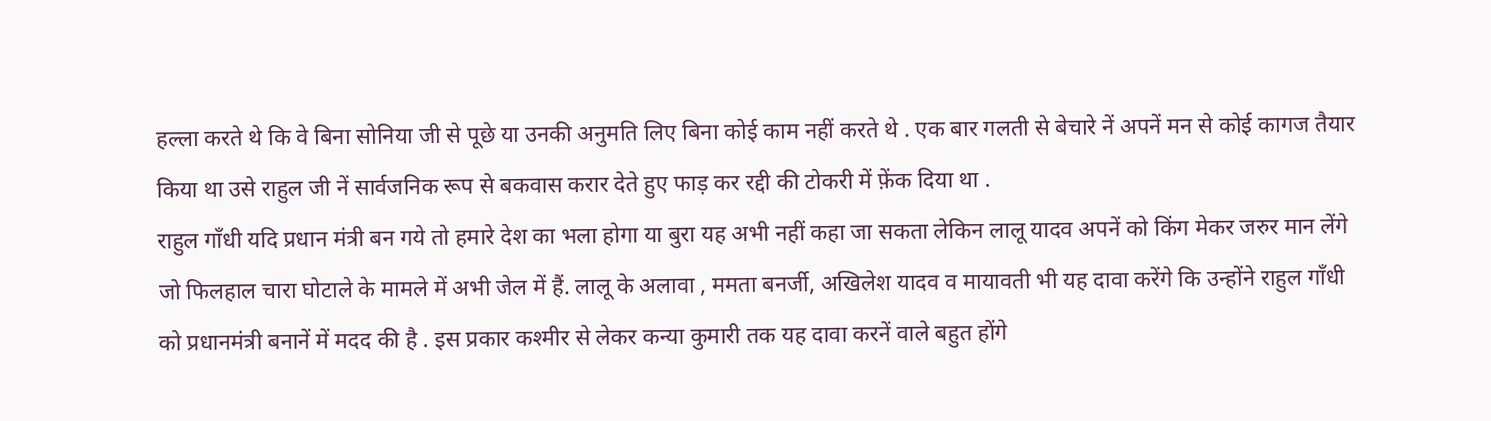हल्ला करते थे कि वे बिना सोनिया जी से पूछे या उनकी अनुमति लिए बिना कोई काम नहीं करते थे . एक बार गलती से बेचारे नें अपनें मन से कोई कागज तैयार किया था उसे राहुल जी नें सार्वजनिक रूप से बकवास करार देते हुए फाड़ कर रद्दी की टोकरी में फ़ेंक दिया था .
राहुल गाँधी यदि प्रधान मंत्री बन गये तो हमारे देश का भला होगा या बुरा यह अभी नहीं कहा जा सकता लेकिन लालू यादव अपनें को किंग मेकर जरुर मान लेंगे जो फिलहाल चारा घोटाले के मामले में अभी जेल में हैं. लालू के अलावा , ममता बनर्जी, अखिलेश यादव व मायावती भी यह दावा करेंगे कि उन्होंने राहुल गाँधी को प्रधानमंत्री बनानें में मदद की है . इस प्रकार कश्मीर से लेकर कन्या कुमारी तक यह दावा करनें वाले बहुत होंगे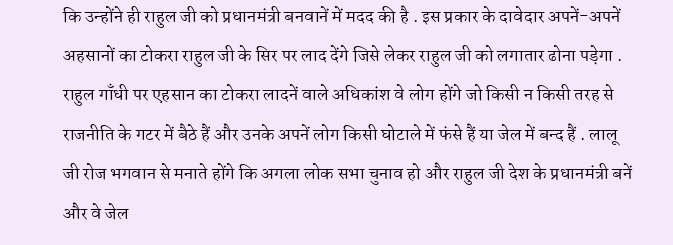कि उन्होंने ही राहुल जी को प्रधानमंत्री बनवानें में मदद की है . इस प्रकार के दावेदार अपनें-अपनें अहसानों का टोकरा राहुल जी के सिर पर लाद देंगे जिसे लेकर राहुल जी को लगातार ढोना पड़ेगा .
राहुल गाँधी पर एहसान का टोकरा लादनें वाले अधिकांश वे लोग होंगे जो किसी न किसी तरह से राजनीति के गटर में बैठे हैं और उनके अपनें लोग किसी घोटाले में फंसे हैं या जेल में बन्द हैं . लालू जी रोज भगवान से मनाते होंगे कि अगला लोक सभा चुनाव हो और राहुल जी देश के प्रधानमंत्री बनें और वे जेल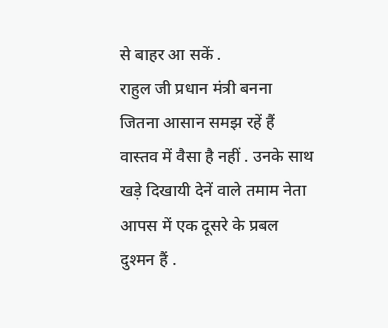से बाहर आ सकें .
राहुल जी प्रधान मंत्री बनना जितना आसान समझ रहें हैं वास्तव में वैसा है नहीं . उनके साथ खड़े दिखायी देनें वाले तमाम नेता आपस में एक दूसरे के प्रबल दुश्मन हैं .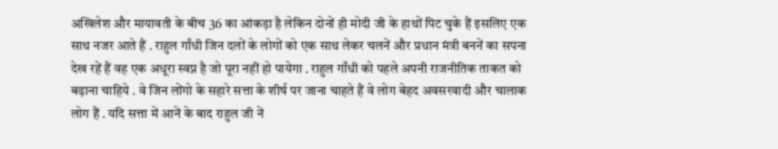अखिलेश और मायावती के बीच 36 का आंकड़ा है लेकिन दोनों ही मोदी जी के हाथों पिट चुके हैं इसलिए एक साथ नजर आते हैं . राहुल गाँधी जिन दलों के लोगों को एक साथ लेकर चलनें और प्रधान मंत्री बननें का सपना देख रहें हैं वह एक अधूरा स्वप्न है जो पूरा नहीं हो पायेगा . राहुल गाँधी को पहले अपनी राजनीतिक ताकत को बढ़ाना चाहिये . वे जिन लोंगो के सहारे सत्ता के शीर्ष पर जाना चाहते हैं वे लोग बेहद अवसरवादी और चालाक लोग हैं . यदि सत्ता में आनें के बाद राहुल जी नें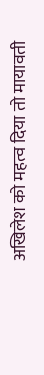अखिलेश को महत्व दिया तो मायावती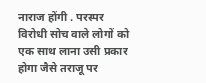नाराज होंगी . परस्पर विरोधी सोच वाले लोगों को एक साथ लाना उसी प्रकार होगा जैसे तराजू पर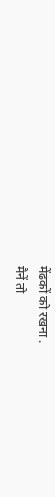मेंढकों को रखना .
मैनें तो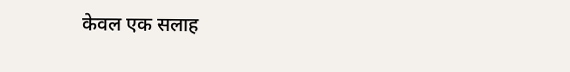केवल एक सलाह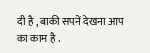दी है , बाकी सपनें देखना आप का काम है .